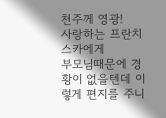천주께 영광!
사랑하는 프란치스카에게
부모님때문에 경황이 없을텐데 이렇게 편지를 주니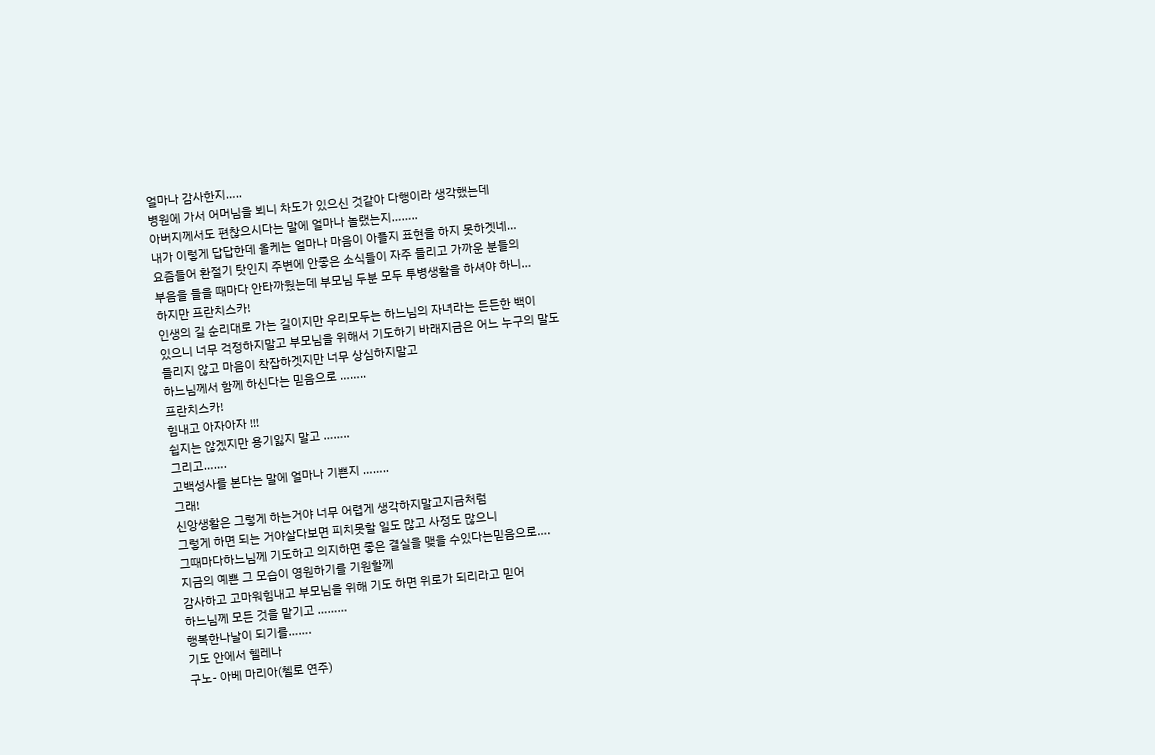얼마나 감사한지…..
병원에 가서 어머님을 뵈니 차도가 있으신 것같아 다행이라 생각했는데
아버지께서도 편찮으시다는 말에 얼마나 놀랬는지……..
내가 이렇게 답답한데 올케는 얼마나 마음이 아플지 표현을 하지 못하겟네…
요즘들어 환절기 탓인지 주변에 안좋은 소식들이 자주 들리고 가까운 분들의
부음을 들을 때마다 안타까웠는데 부모님 두분 모두 투병생활을 하셔야 하니…
하지만 프란치스카!
인생의 길 순리대로 가는 길이지만 우리모두는 하느님의 자녀라는 든든한 백이
있으니 너무 걱정하지말고 부모님을 위해서 기도하기 바래지금은 어느 누구의 말도
들리지 않고 마음이 착잡하겟지만 너무 상심하지말고
하느님께서 함께 하신다는 믿음으로 ……..
프란치스카!
힘내고 아자아자 !!!
쉽지는 않겠지만 용기잃지 말고 ……..
그리고…….
고백성사를 본다는 말에 얼마나 기쁜지 ……..
그래!
신앙생활은 그렇게 하는거야 너무 어렵게 생각하지말고지금처럼
그렇게 하면 되는 거야살다보면 피치못할 일도 많고 사정도 많으니
그때마다하느님께 기도하고 의지하면 좋은 결실을 맺을 수있다는믿음으로….
지금의 예쁜 그 모습이 영원하기를 기원할께
감사하고 고마워힘내고 부모님을 위해 기도 하면 위로가 되리라고 믿어
하느님께 모든 것을 맡기고 ………
행복한나날이 되기를…….
기도 안에서 헬레나
구노- 아베 마리아(첼로 연주)